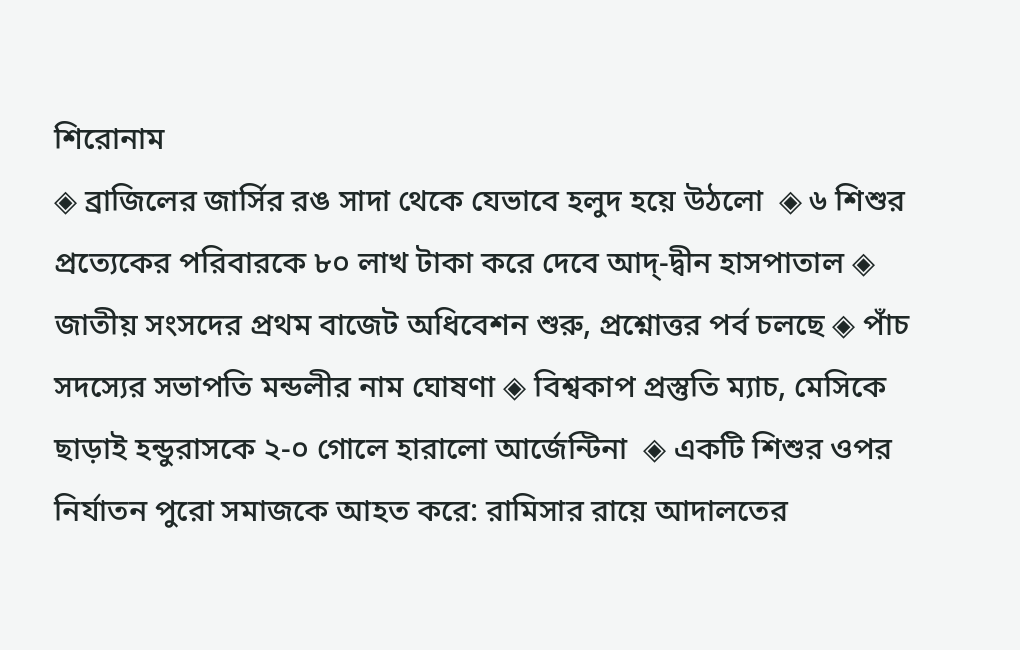শিরোনাম
◈ ব্রাজিলের জার্সির রঙ সাদা থেকে যেভাবে হলুদ হয়ে উঠলো  ◈ ৬ শিশুর প্রত্যেকের পরিবারকে ৮০ লাখ টাকা করে দেবে আদ্-দ্বীন হাসপাতাল ◈ জাতীয় সংসদের প্রথম বাজেট অধিবেশন শুরু, প্রশ্নোত্তর পর্ব চলছে ◈ পাঁচ সদস্যের সভাপতি মন্ডলীর নাম ঘোষণা ◈ বিশ্বকাপ প্রস্তু‌তি ম‌্যাচ, মে‌সি‌কে ছাড়াই হন্ডুরাসকে ২-০ গো‌লে হারালো আর্জেন্টিনা  ◈ একটি শিশুর ওপর নির্যাতন পুরো সমাজকে আহত করে: রামিসার রায়ে আদালতের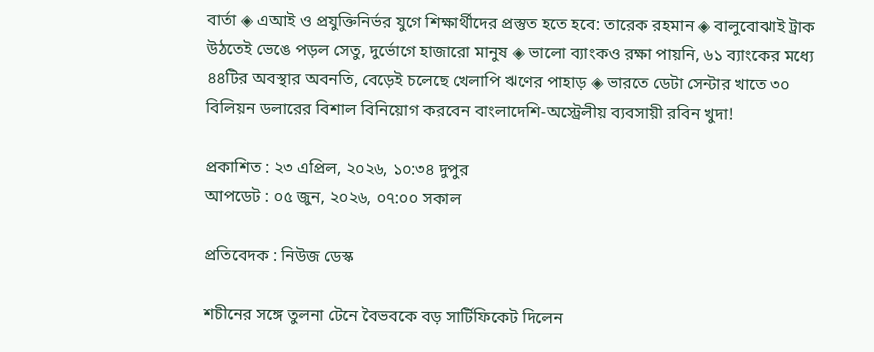বার্তা ◈ এআই ও প্রযুক্তিনির্ভর যুগে শিক্ষার্থীদের প্রস্তুত হতে হবে: তারেক রহমান ◈ বালুবোঝাই ট্রাক উঠতেই ভেঙে পড়ল সেতু, দুর্ভোগে হাজারো মানুষ ◈ ভালো ব্যাংকও রক্ষা পায়নি, ৬১ ব্যাংকের মধ্যে ৪৪টির অবস্থার অবনতি, বেড়েই চলেছে খেলাপি ঋণের পাহাড় ◈ ভারতে ডেটা সেন্টার খাতে ৩০ বিলিয়ন ডলারের বিশাল বিনিয়োগ করবেন বাংলাদেশি-অস্ট্রেলীয় ব্যবসায়ী রবিন খুদা!

প্রকাশিত : ২৩ এপ্রিল, ২০২৬, ১০:৩৪ দুপুর
আপডেট : ০৫ জুন, ২০২৬, ০৭:০০ সকাল

প্রতিবেদক : নিউজ ডেস্ক

শচীনের সঙ্গে তুলনা টেনে ‌বৈভব‌কে বড় সার্টিফিকেট দি‌লেন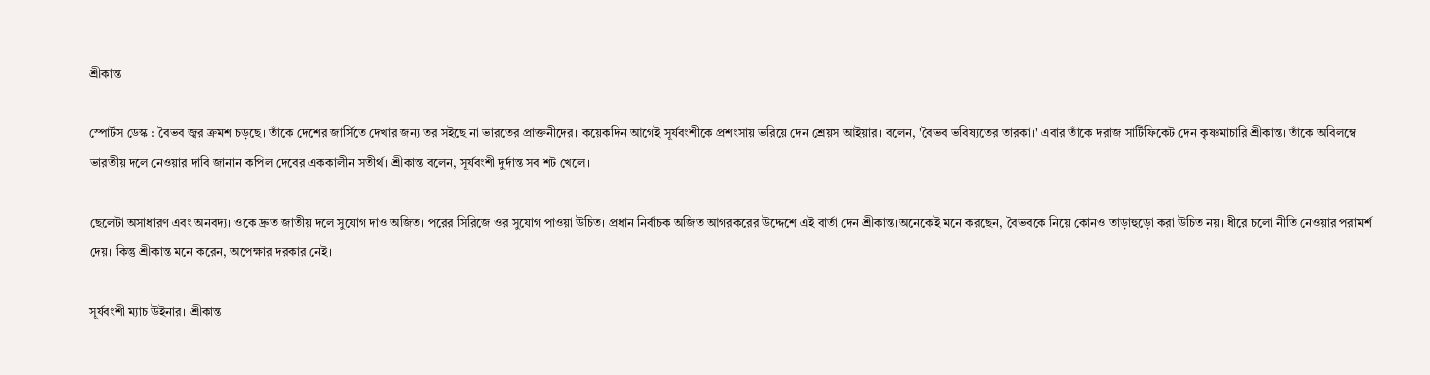শ্রীকান্ত

স্পোর্টস ডেস্ক : বৈভব জ্বর ক্রমশ চড়ছে। তাঁকে দেশের জার্সিতে দেখার জন্য তর সইছে না ভারতের প্রাক্তনীদের। কয়েকদিন আগেই সূর্যবংশীকে প্রশংসায় ভরিয়ে দেন শ্রেয়স আইয়ার। বলেন, 'বৈভব ভবিষ্যতের তারকা।' এবার তাঁকে দরাজ সার্টিফিকেট দেন কৃষ্ণমাচারি শ্রীকান্ত। তাঁকে অবিলম্বে ভারতীয় দলে নেওয়ার দাবি জানান কপিল দেবের এককালীন সতীর্থ। শ্রীকান্ত বলেন, সূর্যবংশী দুর্দান্ত সব শট খেলে।

ছেলেটা অসাধারণ এবং অনবদ্য। ওকে দ্রুত জাতীয় দলে সুযোগ দাও অজিত। পরের সিরিজে ওর সুযোগ পাওয়া উচিত। প্রধান নির্বাচক অজিত আগরকরের উদ্দেশে এই বার্তা দেন শ্রীকান্ত।অনেকেই মনে করছেন, বৈভবকে নিয়ে কোনও তাড়াহুড়ো করা উচিত নয়। ধীরে চলো নীতি নেওয়ার পরামর্শ দেয়। কিন্তু শ্রীকান্ত মনে করেন, অপেক্ষার দরকার নেই।

সূর্যবংশী ম্যাচ উইনার। শ্রীকান্ত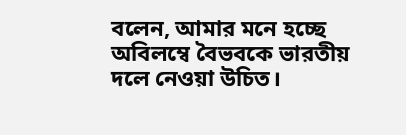বলেন, আমার মনে হচ্ছে অবিলম্বে বৈভবকে ভারতীয় দলে নেওয়া উচিত।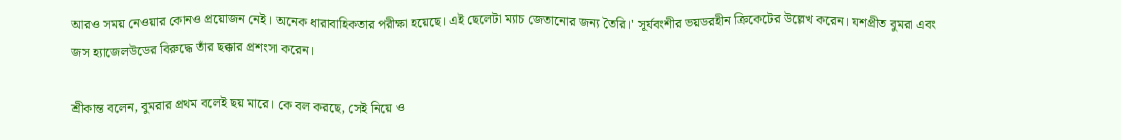আরও সময় নেওয়ার কোনও প্রয়োজন নেই। অনেক ধারাবাহিকতার পরীক্ষা হয়েছে। এই ছেলেটা ম্যাচ জেতানোর জন্য তৈরি।' সূর্যবংশীর ভয়ডরহীন ক্রিকেটের উল্লেখ করেন। যশপ্রীত বুমরা এবং জস হ্যাজেলউডের বিরুদ্ধে তাঁর ছক্কার প্রশংসা করেন।

শ্রীকান্ত বলেন, বুমরার প্রথম বলেই ছয় মারে। কে বল করছে, সেই নিয়ে ও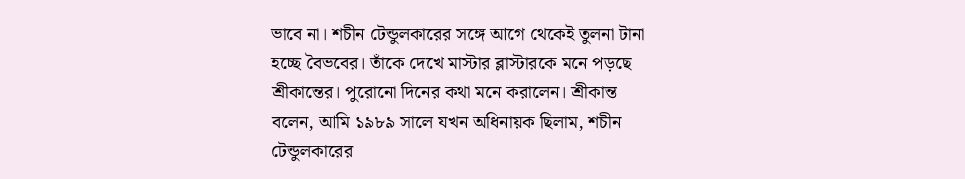ভাবে না। শচীন টেন্ডুলকারের সঙ্গে আগে থেকেই তুলনা টানা হচ্ছে বৈভবের। তাঁকে দেখে মাস্টার ব্লাস্টারকে মনে পড়ছে শ্রীকান্তের। পুরোনো দিনের কথা মনে করালেন। শ্রীকান্ত বলেন, আমি ১৯৮৯ সালে যখন অধিনায়ক ছিলাম, শচীন টেন্ডুলকারের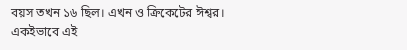বয়স তখন ১৬ ছিল। এখন ও ক্রিকেটের ঈশ্বর।
একইভাবে এই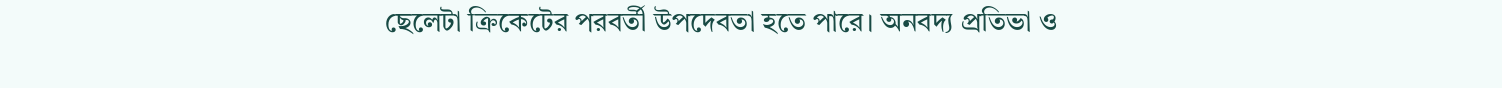ছেলেটা ক্রিকেটের পরবর্তী উপদেবতা হতে পারে। অনবদ্য প্রতিভা ও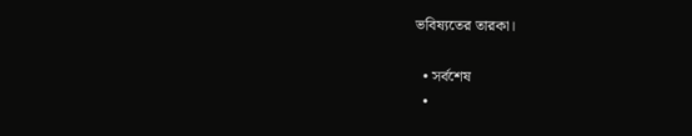ভবিষ্যতের তারকা।

  • সর্বশেষ
  •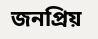জনপ্রিয়